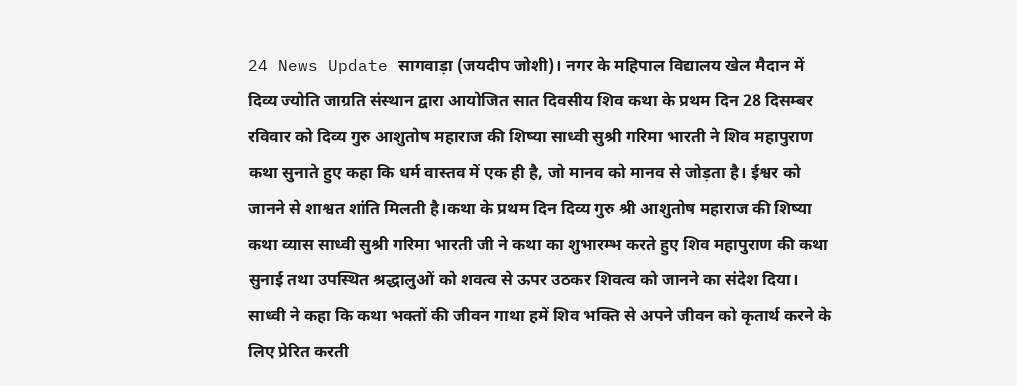24 News Update सागवाड़ा (जयदीप जोशी)। नगर के महिपाल विद्यालय खेल मैदान में दिव्य ज्योति जाग्रति संस्थान द्वारा आयोजित सात दिवसीय शिव कथा के प्रथम दिन 28 दिसम्बर रविवार को दिव्य गुरु आशुतोष महाराज की शिष्या साध्वी सुश्री गरिमा भारती ने शिव महापुराण कथा सुनाते हुए कहा कि धर्म वास्तव में एक ही है, जो मानव को मानव से जोड़ता है। ईश्वर को जानने से शाश्वत शांति मिलती है।कथा के प्रथम दिन दिव्य गुरु श्री आशुतोष महाराज की शिष्या कथा व्यास साध्वी सुश्री गरिमा भारती जी ने कथा का शुभारम्भ करते हुए शिव महापुराण की कथा सुनाई तथा उपस्थित श्रद्धालुओं को शवत्व से ऊपर उठकर शिवत्व को जानने का संदेश दिया। साध्वी ने कहा कि कथा भक्तों की जीवन गाथा हमें शिव भक्ति से अपने जीवन को कृतार्थ करने के लिए प्रेरित करती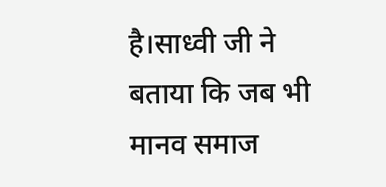है।साध्वी जी ने बताया कि जब भी मानव समाज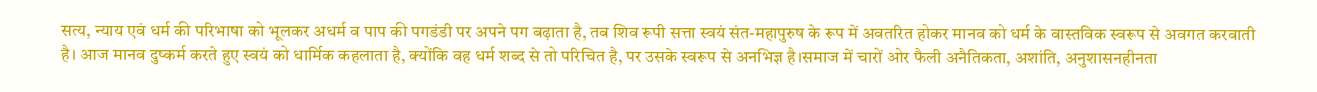सत्य, न्याय एवं धर्म की परिभाषा को भूलकर अधर्म व पाप की पगडंडी पर अपने पग बढ़ाता है, तब शिव रूपी सत्ता स्वयं संत-महापुरुष के रूप में अवतरित होकर मानव को धर्म के वास्तविक स्वरूप से अवगत करवाती है। आज मानव दुष्कर्म करते हुए स्वयं को धार्मिक कहलाता है, क्योंकि वह धर्म शब्द से तो परिचित है, पर उसके स्वरूप से अनभिज्ञ है।समाज में चारों ओर फैली अनैतिकता, अशांति, अनुशासनहीनता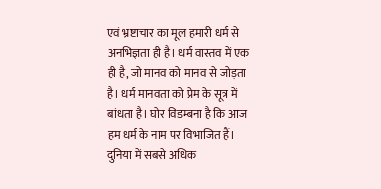एवं भ्रष्टाचार का मूल हमारी धर्म से अनभिज्ञता ही है। धर्म वास्तव में एक ही है, जो मानव को मानव से जोड़ता है। धर्म मानवता को प्रेम के सूत्र में बांधता है। घोर विडम्बना है कि आज हम धर्म के नाम पर विभाजित हैं। दुनिया में सबसे अधिक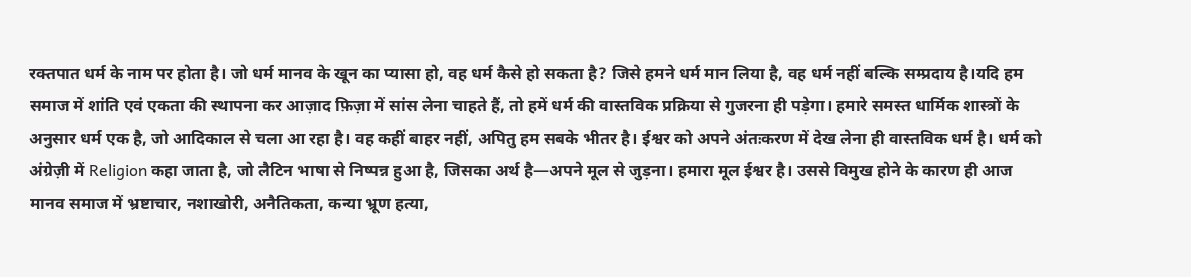रक्तपात धर्म के नाम पर होता है। जो धर्म मानव के खून का प्यासा हो, वह धर्म कैसे हो सकता है? जिसे हमने धर्म मान लिया है, वह धर्म नहीं बल्कि सम्प्रदाय है।यदि हम समाज में शांति एवं एकता की स्थापना कर आज़ाद फ़िज़ा में सांस लेना चाहते हैं, तो हमें धर्म की वास्तविक प्रक्रिया से गुजरना ही पड़ेगा। हमारे समस्त धार्मिक शास्त्रों के अनुसार धर्म एक है, जो आदिकाल से चला आ रहा है। वह कहीं बाहर नहीं, अपितु हम सबके भीतर है। ईश्वर को अपने अंतःकरण में देख लेना ही वास्तविक धर्म है। धर्म को अंग्रेज़ी में Religion कहा जाता है, जो लैटिन भाषा से निष्पन्न हुआ है, जिसका अर्थ है—अपने मूल से जुड़ना। हमारा मूल ईश्वर है। उससे विमुख होने के कारण ही आज मानव समाज में भ्रष्टाचार, नशाखोरी, अनैतिकता, कन्या भ्रूण हत्या,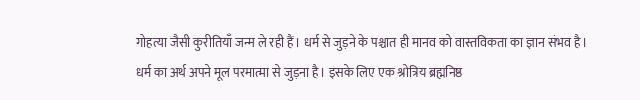गोहत्या जैसी कुरीतियाँ जन्म ले रही हैं। धर्म से जुड़ने के पश्चात ही मानव को वास्तविकता का ज्ञान संभव है। धर्म का अर्थ अपने मूल परमात्मा से जुड़ना है। इसके लिए एक श्रोत्रिय ब्रह्मनिष्ठ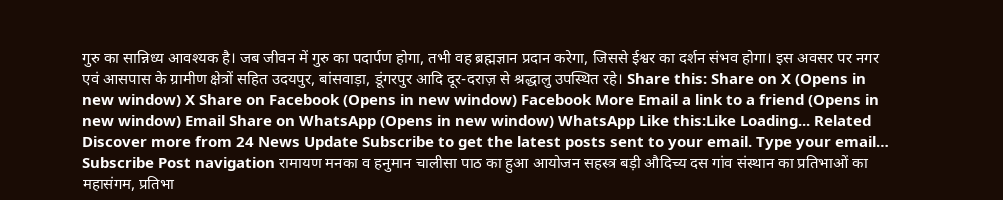गुरु का सान्निध्य आवश्यक है। जब जीवन में गुरु का पदार्पण होगा, तभी वह ब्रह्मज्ञान प्रदान करेगा, जिससे ईश्वर का दर्शन संभव होगा। इस अवसर पर नगर एवं आसपास के ग्रामीण क्षेत्रों सहित उदयपुर, बांसवाड़ा, डूंगरपुर आदि दूर-दराज़ से श्रद्धालु उपस्थित रहे। Share this: Share on X (Opens in new window) X Share on Facebook (Opens in new window) Facebook More Email a link to a friend (Opens in new window) Email Share on WhatsApp (Opens in new window) WhatsApp Like this:Like Loading... Related Discover more from 24 News Update Subscribe to get the latest posts sent to your email. Type your email… Subscribe Post navigation रामायण मनका व हनुमान चालीसा पाठ का हुआ आयोजन सहस्त्र बड़ी औदिच्य दस गांव संस्थान का प्रतिभाओं का महासंगम, प्रतिभा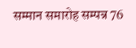सम्मान समारोह सम्पन्न 76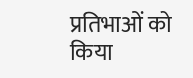प्रतिभाओं को किया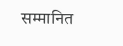सम्मानित